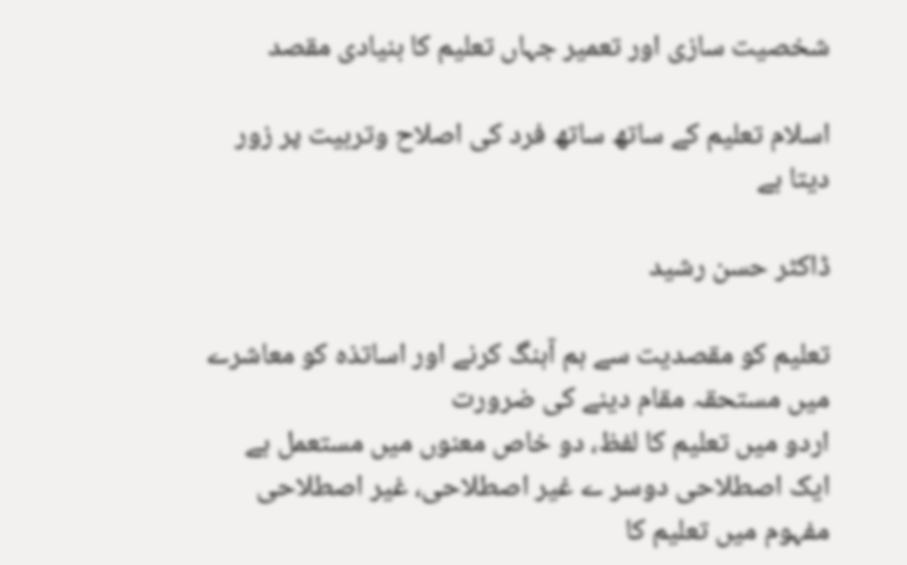شخصیت سازی اور تعمیر جہاں تعلیم کا بنیادی مقصد

اسلام تعلیم کے ساتھ ساتھ فرد کی اصلاح وتربیت پر زور دیتا ہے

ڈاکٹر حسن رشید

تعلیم کو مقصدیت سے ہم آہنگ کرنے اور اساتذہ کو معاشرے میں مستحقہ مقام دینے کی ضرورت
اردو میں تعلیم کا لفظ، دو خاص معنوں میں مستعمل ہے ایک اصطلاحی دوسر ے غیر اصطلاحی، غیر اصطلاحی مفہوم میں تعلیم کا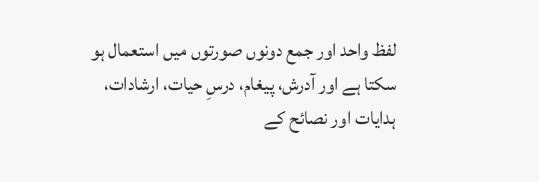لفظ واحد اور جمع دونوں صورتوں میں استعمال ہو سکتا ہے اور آدرش، پیغام، درسِ حیات، ارشادات، ہدایات اور نصائح کے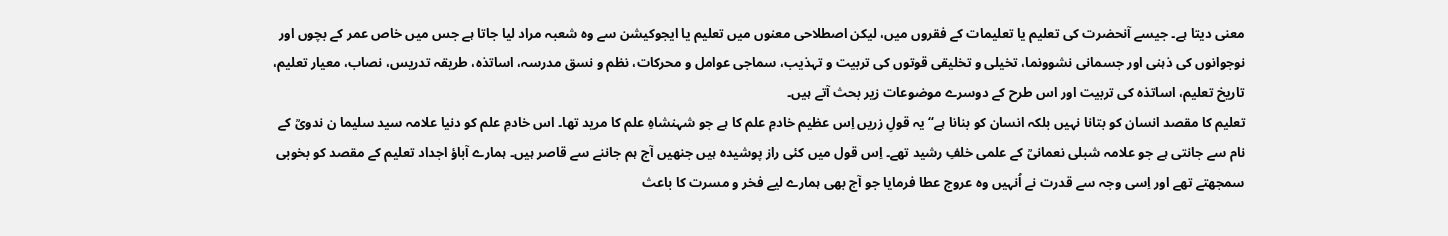معنی دیتا ہے۔ جیسے آنحضرت کی تعلیم یا تعلیمات کے فقروں میں، لیکن اصطلاحی معنوں میں تعلیم یا ایجوکیشن سے وہ شعبہ مراد لیا جاتا ہے جس میں خاص عمر کے بچوں اور نوجوانوں کی ذہنی اور جسمانی نشوونما، تخیلی و تخلیقی قوتوں کی تربیت و تہذیب، سماجی عوامل و محرکات، نظم و نسق مدرسہ، اساتذہ، طریقہ تدریس، نصاب، معیار تعلیم، تاریخ تعلیم، اساتذہ کی تربیت اور اس طرح کے دوسرے موضوعات زیر بحث آتے ہیں۔
تعلیم کا مقصد انسان کو بتانا نہیں بلکہ انسان کو بنانا ہے‘‘یہ قولِ زریں اِس عظیم خادمِ علم کا ہے جو شہنشاہِ علم کا مرید تھا۔ اس خادمِ علم کو دنیا علامہ سید سلیما ن ندویؒ کے نام سے جانتی ہے جو علامہ شبلی نعمانیؒ کے علمی خلفِ رشید تھے۔ اِس قول میں کئی راز پوشیدہ ہیں جنھیں آج ہم جاننے سے قاصر ہیں۔ ہمارے آباؤ اجداد تعلیم کے مقصد کو بخوبی سمجھتے تھے اور اِسی وجہ سے قدرت نے اُنہیں وہ عروج عطا فرمایا جو آج بھی ہمارے لیے فخر و مسرت کا باعث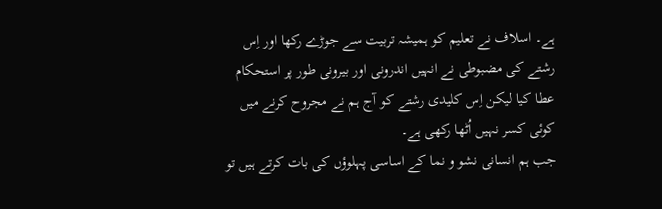ہے۔ اسلاف نے تعلیم کو ہمیشہ تربیت سے جوڑے رکھا اور اِس رشتے کی مضبوطی نے انہیں اندرونی اور بیرونی طور پر استحکام عطا کیا لیکن اِس کلیدی رشتے کو آج ہم نے مجروح کرنے میں کوئی کسر نہیں اُٹھا رکھی ہے۔
جب ہم انسانی نشو و نما کے اساسی پہلوؤں کی بات کرتے ہیں تو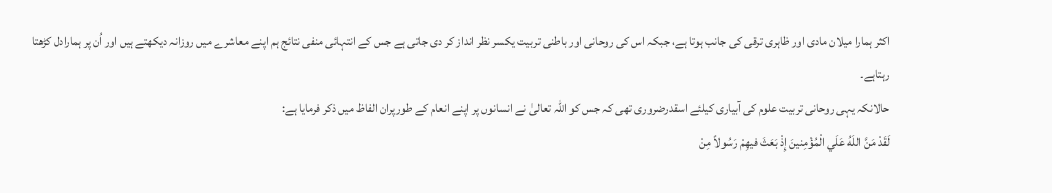اکثر ہمارا میلان مادی اور ظاہری ترقی کی جانب ہوتا ہے، جبکہ اس کی روحانی اور باطنی تربیت یکسر نظر انداز کر دی جاتی ہے جس کے انتہائی منفی نتائج ہم اپنے معاشرے میں روزانہ دیکھتے ہیں اور اُن پر ہمارادل کڑھتا رہتاہے۔
حالانکہ یہی روحانی تربیت علوم کی آبیاری کیلئے اسقدرضروری تھی کہ جس کو اللہ تعالیٰ نے انسانوں پر اپنے انعام کے طورپران الفاظ میں ذکر فرمایا ہے:
لَقَدْ مَنَّ اللَهُ عَلَي الْمُؤْمِنينَ إِذْ بَعَثَ فيهِمْ رَسُولاً مِنْ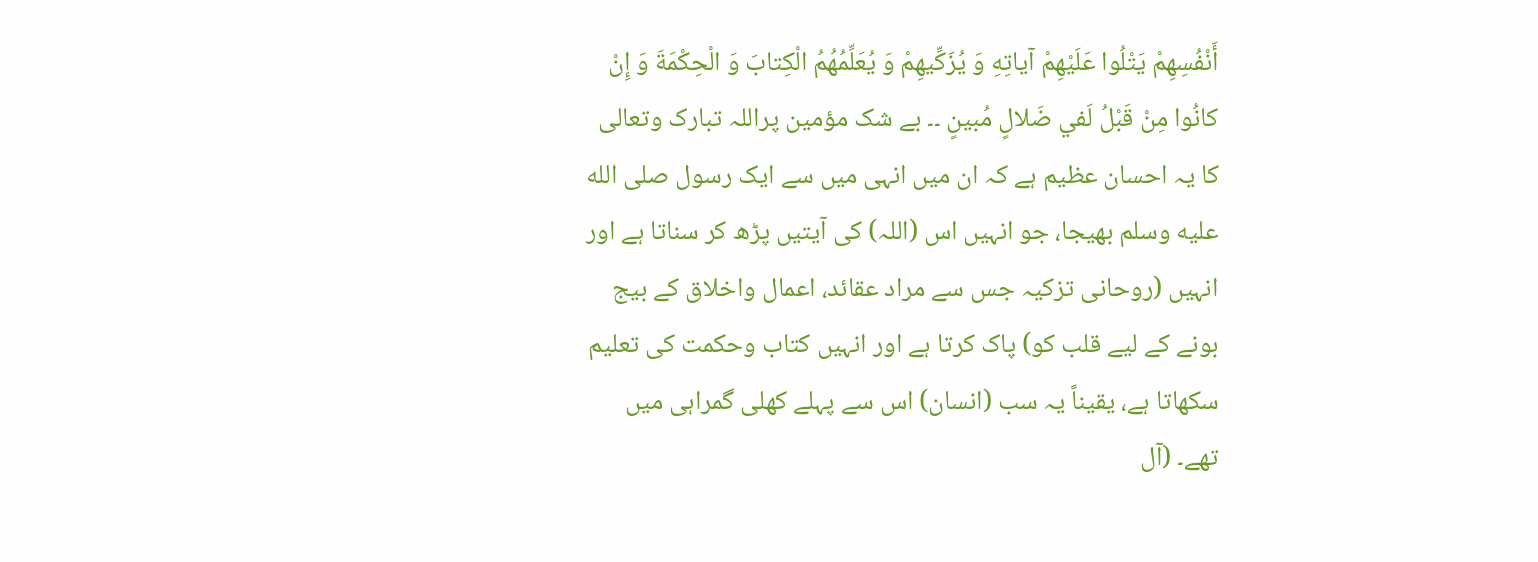أَنْفُسِهِمْ يَتْلُوا عَلَيْهِمْ آياتِهِ وَ يُزَکِّيهِمْ وَ يُعَلِّمُهُمُ الْکِتابَ وَ الْحِکْمَةَ وَ إِنْ کانُوا مِنْ قَبْلُ لَفي ضَلالٍ مُبينٍ ۔۔ بے شک مؤمین پراللہ تبارک وتعالی کا یہ احسان عظیم ہے کہ ان میں انہی میں سے ایک رسول صلى الله عليه وسلم بھیجا، جو انہیں اس (اللہ) کی آیتیں پڑھ کر سناتا ہے اور انہیں (روحانی تزکیہ جس سے مراد عقائد، اعمال واخلاق کے بیج بونے کے لیے قلب کو) پاک کرتا ہے اور انہیں کتاب وحکمت کی تعلیم سکھاتا ہے، یقیناً یہ سب (انسان) اس سے پہلے کھلی گمراہی میں تھے۔ (آل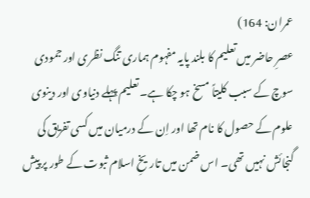عمران: 164)
عصرِ حاضر میں تعلیم کا بلند پایہ مفہوم ہماری تنگ نظری اور جمودی سوچ کے سبب کلیتاً مسخ ہو چکا ہے۔ تعلیم پہلے دنیاوی اور دینوی علوم کے حصول کا نام تھا اور اِن کے درمیان میں کسی تفریق کی گنجائش نہیں تھی۔ اس ضمن میں تاریخِ اسلام ثبوت کے طور پر پیش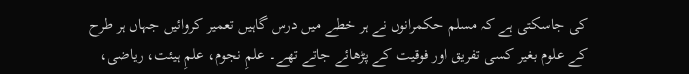کی جاسکتی ہے کہ مسلم حکمرانوں نے ہر خطے میں درس گاہیں تعمیر کروائیں جہاں ہر طرح کے علوم بغیر کسی تفریق اور فوقیت کے پڑھائے جاتے تھے۔ علمِ نجوم، علمِ ہیئت، ریاضی،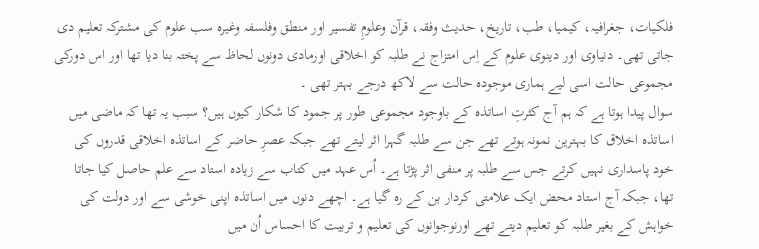فلکیات، جغرافیہ، کیمیا، طب، تاریخ، حدیث وفقہ، قرآن وعلومِ تفسیر اور منطق وفلسفہ وغیرہ سب علوم کی مشترکہ تعلیم دی جاتی تھی۔ دنیاوی اور دینوی علوم کے اِس امتزاج نے طلبہ کو اخلاقی اورمادی دونوں لحاظ سے پختہ بنا دیا تھا اور اس دورکی مجموعی حالت اسی لیے ہماری موجودہ حالت سے لاکھ درجے بہتر تھی ۔
سوال پیدا ہوتا ہے کہ ہم آج کثرتِ اساتذہ کے باوجود مجموعی طور پر جمود کا شکار کیوں ہیں؟ سبب یہ تھا کہ ماضی میں اساتذہ اخلاق کا بہترین نمونہ ہوتے تھے جن سے طلبہ گہرا اثر لیتے تھے جبکہ عصرِ حاضر کے اساتذہ اخلاقی قدروں کی خود پاسداری نہیں کرتے جس سے طلبہ پر منفی اثر پڑتا ہے۔ اُس عہد میں کتاب سے زیادہ استاد سے علم حاصل کیا جاتا تھا، جبکہ آج استاد محض ایک علامتی کردار بن کے رہ گیا ہے۔ اچھے دنوں میں اساتذہ اپنی خوشی سے اور دولت کی خواہش کے بغیر طلبہ کو تعلیم دیتے تھے اورنوجوانوں کی تعلیم و تربیت کا احساس اُن میں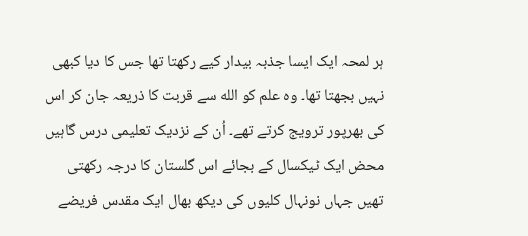ہر لمحہ ایک ایسا جذبہ بیدار کیے رکھتا تھا جس کا دیا کبھی نہیں بجھتا تھا۔ وہ علم کو الله سے قربت کا ذریعہ جان کر اس کی بھرپور ترویج کرتے تھے۔ اُن کے نزدیک تعلیمی درس گاہیں محض ایک ٹیکسال کے بجائے اس گلستان کا درجہ رکھتی تھیں جہاں نونہال کلیوں کی دیکھ بھال ایک مقدس فریضے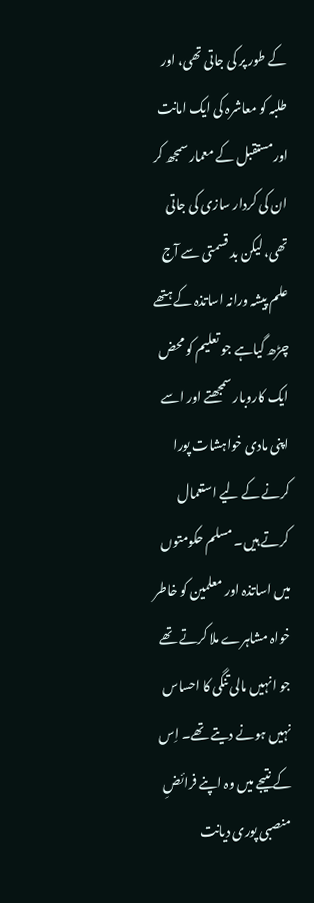کے طور پر کی جاتی تھی، اور طلبہ کو معاشرہ کی ایک امانت اورمستقبل کے معمار سمجھ کر ان کی کردار سازی کی جاتی تھی، لیکن بد قسمتی سے آج علم پیشہ ورانہ اساتذہ کے ہتھے چڑھ گیاہے جو تعلیم کو محض ایک کاروبار سمجھتے اور اسے اپنی مادی خواہشات پورا کرنے کے لیے استعمال کرتے ہیں۔ مسلم حکومتوں میں اساتذہ اور معلمین کو خاطر خواہ مشاہرے ملا کرتے تھے جو انہیں مالی تنگی کا احساس نہیں ہونے دیتے تھے۔ اِس کے نتیجے میں وہ اپنے فرائضِ منصبی پوری دیانت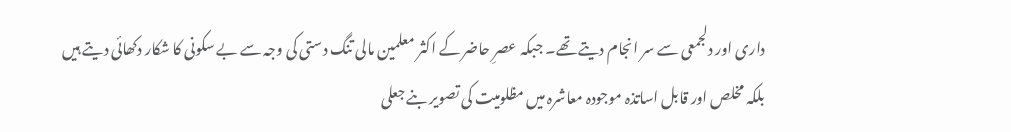داری اور دلجمعی سے سر انجام دیتے تھے۔ جبکہ عصرِ حاضر کے اکثر معلمین مالی تنگ دستی کی وجہ سے بے سکونی کا شکار دکھائی دیتے ہیں بلکہ مخلص اور قابل اساتذہ موجودہ معاشرہ میں مظلومیت کی تصویر بنے جعلی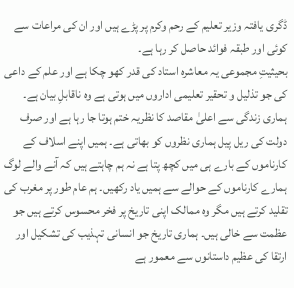ڈگری یافتہ وزیر تعلیم کے رحم وکرم پر پڑے ہیں اور ان کی مراعات سے کوئی اور طبقہ فوائد حاصل کر رہا ہے۔
بحیثیتِ مجموعی یہ معاشرہ استاد کی قدر کھو چکا ہے اور علم کے داعی کی جو تذلیل و تحقیر تعلیمی اداروں میں ہوتی ہے وہ ناقابلِ بیان ہے۔ ہماری زندگی سے اعلیٰ مقاصد کا نظریہ ختم ہوتا جا رہا ہے اور صرف دولت کی ریل پیل ہماری نظروں کو بھاتی ہے۔ ہمیں اپنے اسلاف کے کارناموں کے بارے ہی میں کچھ پتا ہے نہ ہم چاہتے ہیں کہ آنے والے لوگ ہمارے کارناموں کے حوالے سے ہمیں یاد رکھیں۔ ہم عام طور پر مغرب کی تقلید کرتے ہیں مگر وہ ممالک اپنی تاریخ پر فخر محسوس کرتے ہیں جو عظمت سے خالی ہیں۔ ہماری تاریخ جو انسانی تہذیب کی تشکیل اور ارتقا کی عظیم داستانوں سے معمور ہے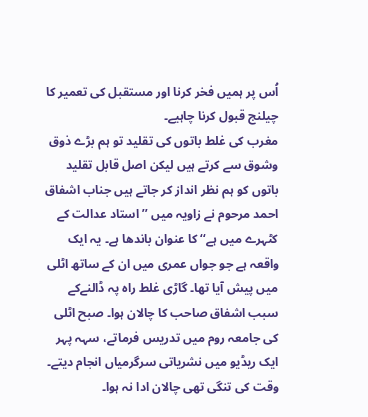اُس پر ہمیں فخر کرنا اور مستقبل کی تعمیر کا چیلنج قبول کرنا چاہیے۔
مغرب کی غلط باتوں کی تقلید تو ہم بڑے ذوق وشوق سے کرتے ہیں لیکن اصل قابل تقلید باتوں کو ہم نظر انداز کر جاتے ہیں جناب اشفاق احمد مرحوم نے زاویہ میں ’’استاد عدالت کے کٹہرے میں ہے‘‘ کا عنوان باندھا ہے۔ یہ ایک واقعہ ہے جو جواں عمری میں ان کے ساتھ اٹلی میں پیش آیا تھا۔ گاڑی غلط راہ پہ ڈالنےکے سبب اشفاق صاحب کا چالان ہوا۔ صبح اٹلی کی جامعہ روم میں تدریس فرماتے، سہہ پہر ایک ریڈیو میں نشریاتی سرگرمیاں انجام دیتے۔ وقت کی تنگی تھی چالان ادا نہ ہوا۔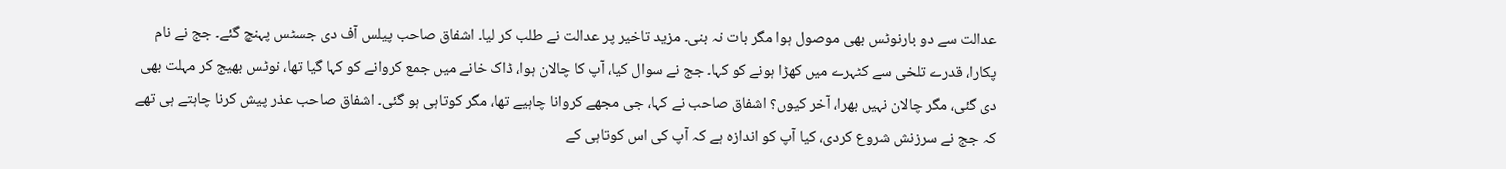عدالت سے دو بارنوٹس بھی موصول ہوا مگر بات نہ بنی۔ مزید تاخیر پر عدالت نے طلب کر لیا۔ اشفاق صاحب پیلس آف دی جسٹس پہنچ گئے۔ جج نے نام پکارا، قدرے تلخی سے کٹہرے میں کھڑا ہونے کو کہا۔ جج نے سوال کیا، آپ کا چالان ہوا، ڈاک خانے میں جمع کروانے کو کہا گیا تھا، نوٹس بھیج کر مہلت بھی دی گئی، مگر چالان نہیں بھرا، آخر کیوں؟ اشفاق صاحب نے کہا، جی مجھے کروانا چاہیے تھا، مگر کوتاہی ہو گئی۔ اشفاق صاحب عذر پیش کرنا چاہتے ہی تھے کہ جج نے سرزنش شروع کردی، کیا آپ کو اندازہ ہے کہ آپ کی اس کوتاہی کے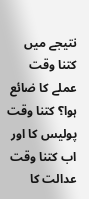نتیجے میں کتنا وقت عملے کا ضائع ہوا؟ کتنا وقت پولیس کا اور اب کتنا وقت عدالت کا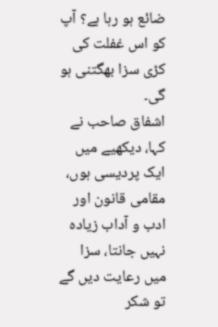ضائع ہو رہا ہے؟ آپ کو اس غفلت کی کڑی سزا بھگتنی ہو گی۔
اشفاق صاحب نے کہا، دیکھیے میں ایک پردیسی ہوں، مقامی قانون اور ادب و آداب زیادہ نہیں جانتا، سزا میں رعایت دیں گے تو شکر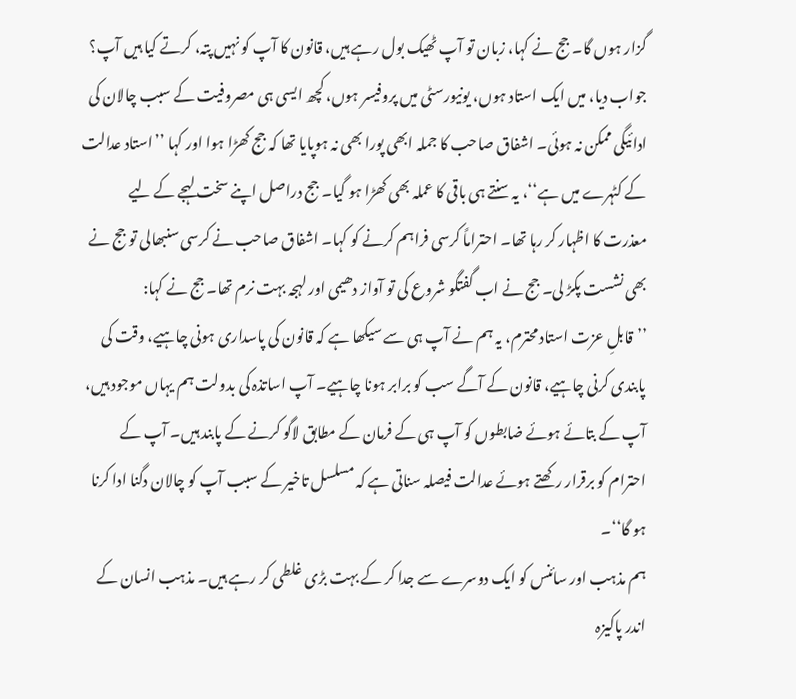گزار ہوں گا۔ جج نے کہا، زبان تو آپ ٹھیک بول رہے ہیں، قانون کا آپ کو نہیں پتہ، کرتے کیا ہیں آپ؟ جواب دیا، میں ایک استاد ہوں، یونیورسٹی میں پروفیسر ہوں، کچھ ایسی ہی مصروفیت کے سبب چالان کی ادائیگی ممکن نہ ہوئی۔ اشفاق صاحب کا جملہ ابھی پورا بھی نہ ہوپایا تھا کہ جج کھڑا ہوا اور کہا ’’استاد عدالت کے کٹہرے میں ہے‘‘، یہ سنتے ہی باقی کا عملہ بھی کھڑا ہو گیا۔ جج دراصل اپنے سخت لہجے کے لیے معذرت کا اظہار کر رہا تھا۔ احتراماً کرسی فراہم کرنے کو کہا۔ اشفاق صاحب نے کرسی سنبھالی تو جج نے بھی نشست پکڑ لی۔ جج نے اب گفتگو شروع کی تو آواز دھیمی اور لہجہ بہت نرم تھا۔ جج نے کہا:
’’قابلِ عزت استاد محترم، یہ ہم نے آپ ہی سے سیکھا ہے کہ قانون کی پاسداری ہونی چاہیے، وقت کی پابندی کرنی چاہیے، قانون کے آگے سب کو برابر ہونا چاہیے۔ آپ اساتذہ کی بدولت ہم یہاں موجود ہیں، آپ کے بتائے ہوئے ضابطوں کو آپ ہی کے فرمان کے مطابق لاگو کرنے کے پابند ہیں۔ آپ کے احترام کو برقرار رکھتے ہوئے عدالت فیصلہ سناتی ہے کہ مسلسل تاخیر کے سبب آپ کو چالان دگنا ادا کرنا ہو گا‘‘۔
ہم مذہب اور سائنس کو ایک دوسرے سے جدا کر کے بہت بڑی غلطی کر رہے ہیں۔ مذہب انسان کے اندر پاکیزہ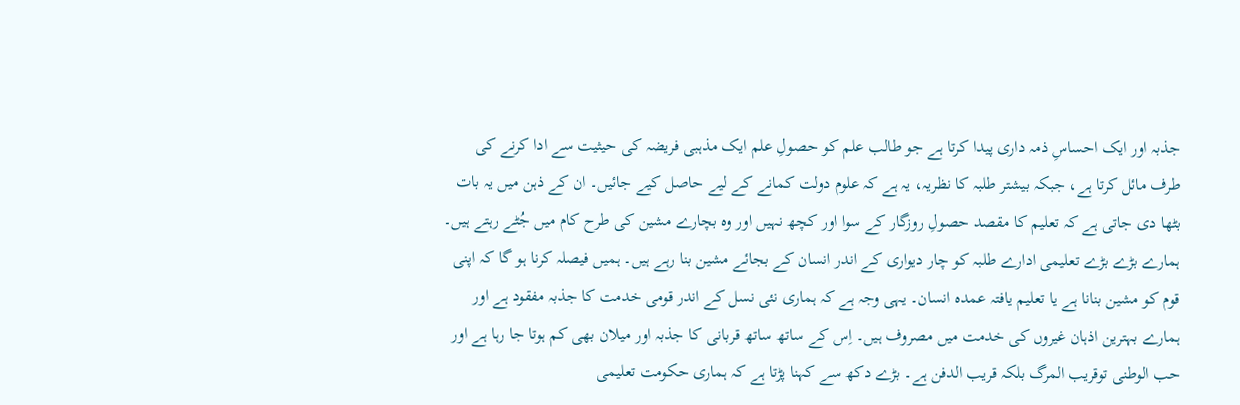جذبہ اور ایک احساسِ ذمہ داری پیدا کرتا ہے جو طالب علم کو حصولِ علم ایک مذہبی فریضہ کی حیثیت سے ادا کرنے کی طرف مائل کرتا ہے، جبکہ بیشتر طلبہ کا نظریہ، یہ ہے کہ علوم دولت کمانے کے لیے حاصل کیے جائیں۔ ان کے ذہن میں یہ بات بٹھا دی جاتی ہے کہ تعلیم کا مقصد حصولِ روزگار کے سوا اور کچھ نہیں اور وہ بچارے مشین کی طرح کام میں جُٹے رہتے ہیں۔ ہمارے بڑے بڑے تعلیمی ادارے طلبہ کو چار دیواری کے اندر انسان کے بجائے مشین بنا رہے ہیں۔ ہمیں فیصلہ کرنا ہو گا کہ اپنی قوم کو مشین بنانا ہے یا تعلیم یافتہ عمدہ انسان۔ یہی وجہ ہے کہ ہماری نئی نسل کے اندر قومی خدمت کا جذبہ مفقود ہے اور ہمارے بہترین اذہان غیروں کی خدمت میں مصروف ہیں۔ اِس کے ساتھ ساتھ قربانی کا جذبہ اور میلان بھی کم ہوتا جا رہا ہے اور حب الوطنی توقریب المرگ بلکہ قریب الدفن ہے۔ بڑے دکھ سے کہنا پڑتا ہے کہ ہماری حکومت تعلیمی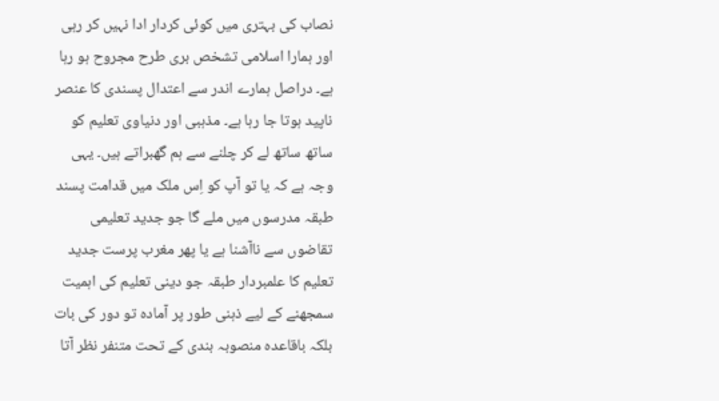نصاب کی بہتری میں کوئی کردار ادا نہیں کر رہی اور ہمارا اسلامی تشخص بری طرح مجروح ہو رہا ہے۔ دراصل ہمارے اندر سے اعتدال پسندی کا عنصر ناپید ہوتا جا رہا ہے۔ مذہبی اور دنیاوی تعلیم کو ساتھ ساتھ لے کر چلنے سے ہم گھبراتے ہیں۔ یہی وجہ ہے کہ یا تو آپ کو اِس ملک میں قدامت پسند طبقہ مدرسوں میں ملے گا جو جدید تعلیمی تقاضوں سے ناآشنا ہے یا پھر مغرب پرست جدید تعلیم کا علمبردار طبقہ جو دینی تعلیم کی اہمیت سمجھنے کے لیے ذہنی طور پر آمادہ تو دور کی بات بلکہ باقاعدہ منصوبہ بندی کے تحت متنفر نظر آتا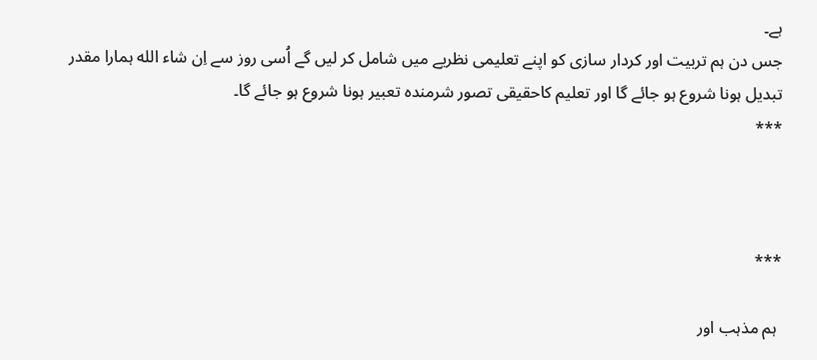ہے۔
جس دن ہم تربیت اور کردار سازی کو اپنے تعلیمی نظریے میں شامل کر لیں گے اُسی روز سے اِن شاء الله ہمارا مقدر تبدیل ہونا شروع ہو جائے گا اور تعلیم کاحقیقی تصور شرمندہ تعبیر ہونا شروع ہو جائے گا۔
***



***

 ہم مذہب اور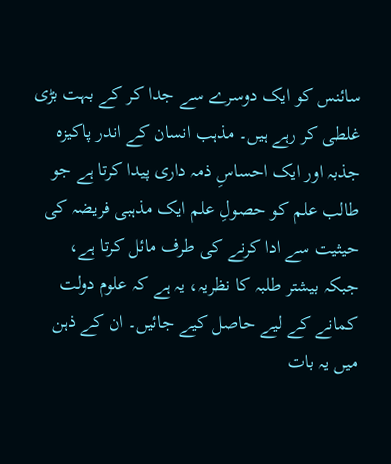سائنس کو ایک دوسرے سے جدا کر کے بہت بڑی غلطی کر رہے ہیں۔ مذہب انسان کے اندر پاکیزہ جذبہ اور ایک احساسِ ذمہ داری پیدا کرتا ہے جو طالب علم کو حصولِ علم ایک مذہبی فریضہ کی حیثیت سے ادا کرنے کی طرف مائل کرتا ہے، جبکہ بیشتر طلبہ کا نظریہ، یہ ہے کہ علوم دولت کمانے کے لیے حاصل کیے جائیں۔ ان کے ذہن میں یہ بات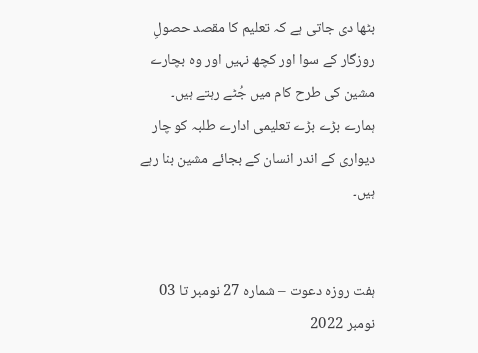بٹھا دی جاتی ہے کہ تعلیم کا مقصد حصولِ روزگار کے سوا اور کچھ نہیں اور وہ بچارے مشین کی طرح کام میں جُٹے رہتے ہیں۔ ہمارے بڑے بڑے تعلیمی ادارے طلبہ کو چار دیواری کے اندر انسان کے بجائے مشین بنا رہے ہیں۔


ہفت روزہ دعوت – شمارہ 27 نومبر تا 03 نومبر 2022